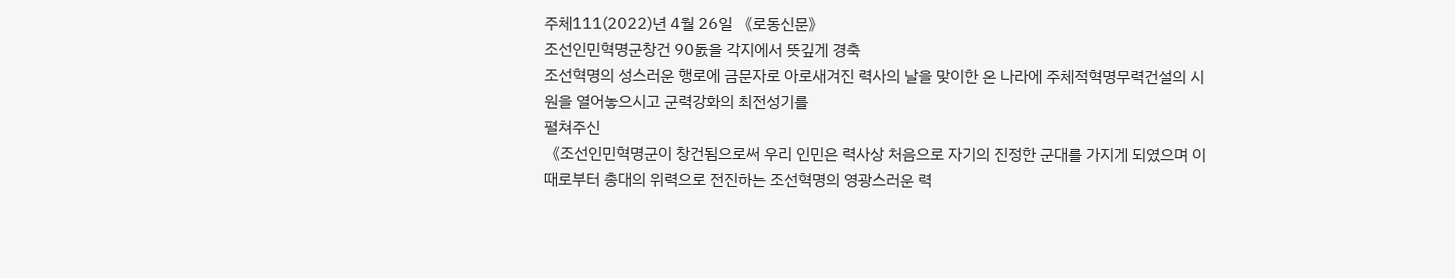주체111(2022)년 4월 26일 《로동신문》
조선인민혁명군창건 90돐을 각지에서 뜻깊게 경축
조선혁명의 성스러운 행로에 금문자로 아로새겨진 력사의 날을 맞이한 온 나라에 주체적혁명무력건설의 시원을 열어놓으시고 군력강화의 최전성기를
펼쳐주신
《조선인민혁명군이 창건됨으로써 우리 인민은 력사상 처음으로 자기의 진정한 군대를 가지게 되였으며 이때로부터 총대의 위력으로 전진하는 조선혁명의 영광스러운 력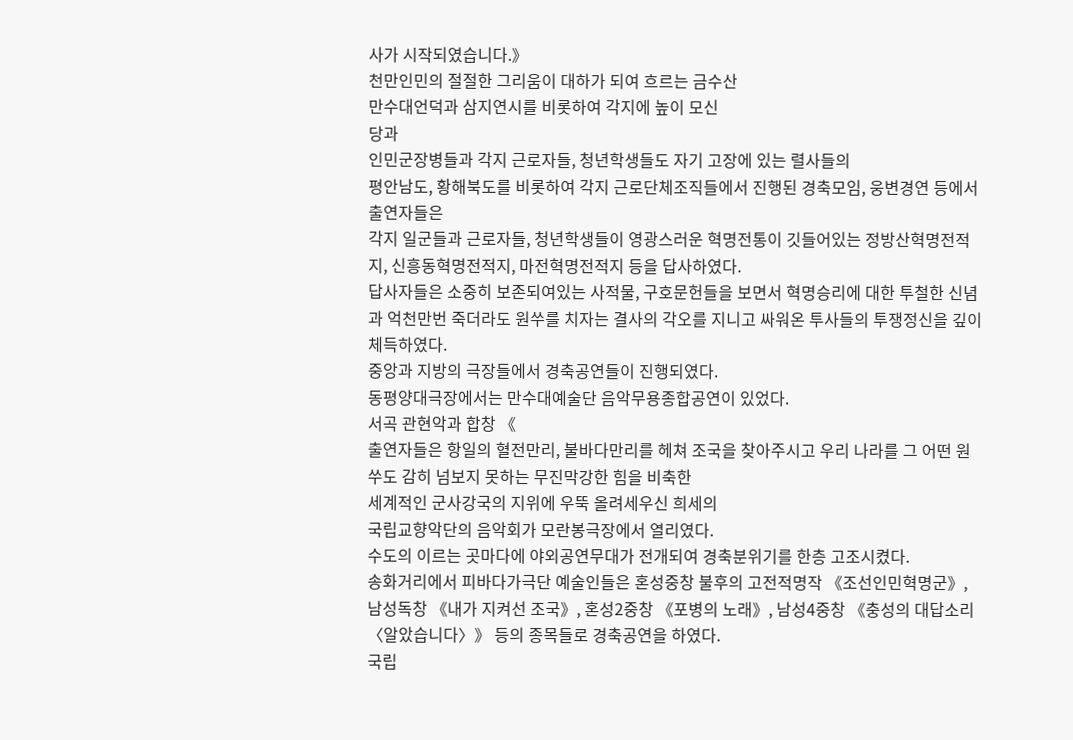사가 시작되였습니다.》
천만인민의 절절한 그리움이 대하가 되여 흐르는 금수산
만수대언덕과 삼지연시를 비롯하여 각지에 높이 모신
당과
인민군장병들과 각지 근로자들, 청년학생들도 자기 고장에 있는 렬사들의
평안남도, 황해북도를 비롯하여 각지 근로단체조직들에서 진행된 경축모임, 웅변경연 등에서 출연자들은
각지 일군들과 근로자들, 청년학생들이 영광스러운 혁명전통이 깃들어있는 정방산혁명전적지, 신흥동혁명전적지, 마전혁명전적지 등을 답사하였다.
답사자들은 소중히 보존되여있는 사적물, 구호문헌들을 보면서 혁명승리에 대한 투철한 신념과 억천만번 죽더라도 원쑤를 치자는 결사의 각오를 지니고 싸워온 투사들의 투쟁정신을 깊이 체득하였다.
중앙과 지방의 극장들에서 경축공연들이 진행되였다.
동평양대극장에서는 만수대예술단 음악무용종합공연이 있었다.
서곡 관현악과 합창 《
출연자들은 항일의 혈전만리, 불바다만리를 헤쳐 조국을 찾아주시고 우리 나라를 그 어떤 원쑤도 감히 넘보지 못하는 무진막강한 힘을 비축한
세계적인 군사강국의 지위에 우뚝 올려세우신 희세의
국립교향악단의 음악회가 모란봉극장에서 열리였다.
수도의 이르는 곳마다에 야외공연무대가 전개되여 경축분위기를 한층 고조시켰다.
송화거리에서 피바다가극단 예술인들은 혼성중창 불후의 고전적명작 《조선인민혁명군》, 남성독창 《내가 지켜선 조국》, 혼성2중창 《포병의 노래》, 남성4중창 《충성의 대답소리 〈알았습니다〉》 등의 종목들로 경축공연을 하였다.
국립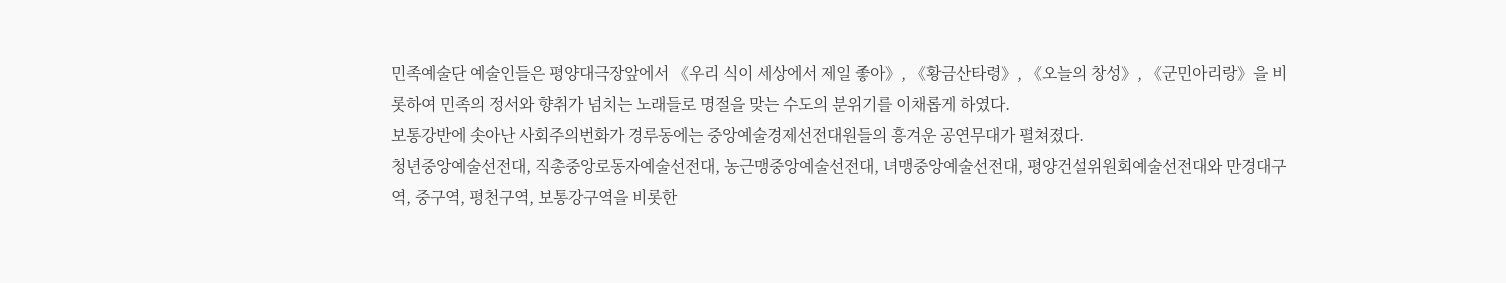민족예술단 예술인들은 평양대극장앞에서 《우리 식이 세상에서 제일 좋아》, 《황금산타령》, 《오늘의 창성》, 《군민아리랑》을 비롯하여 민족의 정서와 향취가 넘치는 노래들로 명절을 맞는 수도의 분위기를 이채롭게 하였다.
보통강반에 솟아난 사회주의번화가 경루동에는 중앙예술경제선전대원들의 흥겨운 공연무대가 펼쳐졌다.
청년중앙예술선전대, 직총중앙로동자예술선전대, 농근맹중앙예술선전대, 녀맹중앙예술선전대, 평양건설위원회예술선전대와 만경대구역, 중구역, 평천구역, 보통강구역을 비롯한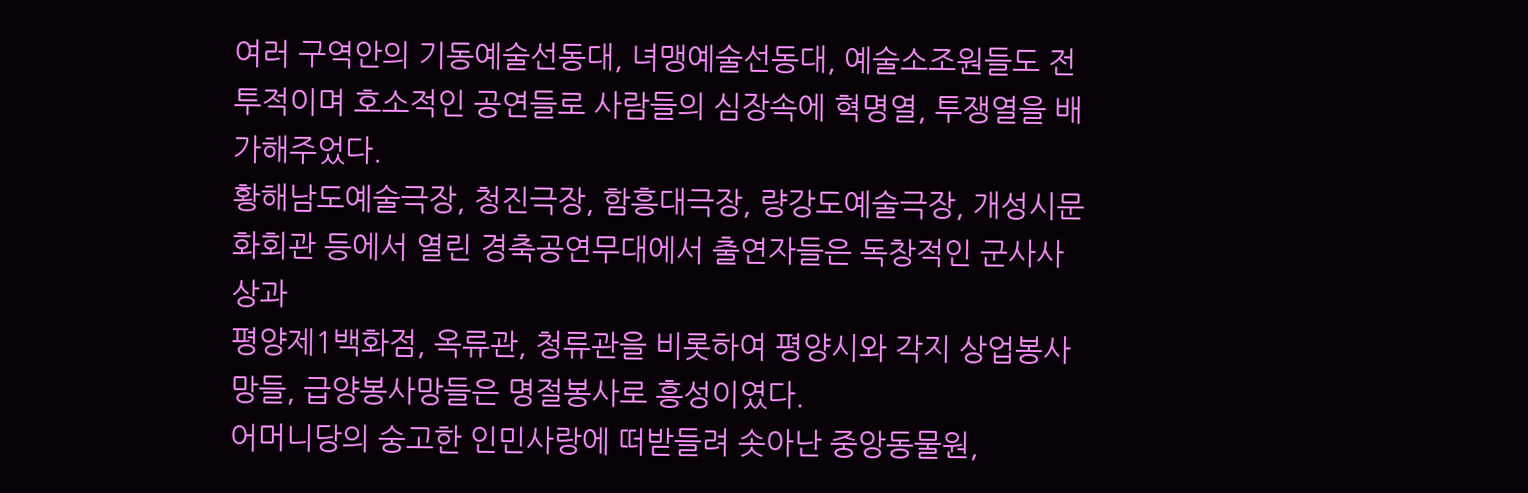여러 구역안의 기동예술선동대, 녀맹예술선동대, 예술소조원들도 전투적이며 호소적인 공연들로 사람들의 심장속에 혁명열, 투쟁열을 배가해주었다.
황해남도예술극장, 청진극장, 함흥대극장, 량강도예술극장, 개성시문화회관 등에서 열린 경축공연무대에서 출연자들은 독창적인 군사사상과
평양제1백화점, 옥류관, 청류관을 비롯하여 평양시와 각지 상업봉사망들, 급양봉사망들은 명절봉사로 흥성이였다.
어머니당의 숭고한 인민사랑에 떠받들려 솟아난 중앙동물원,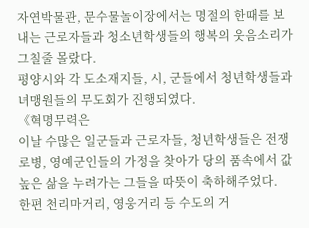자연박물관, 문수물놀이장에서는 명절의 한때를 보내는 근로자들과 청소년학생들의 행복의 웃음소리가 그칠줄 몰랐다.
평양시와 각 도소재지들, 시, 군들에서 청년학생들과 녀맹원들의 무도회가 진행되였다.
《혁명무력은
이날 수많은 일군들과 근로자들, 청년학생들은 전쟁로병, 영예군인들의 가정을 찾아가 당의 품속에서 값높은 삶을 누려가는 그들을 따뜻이 축하해주었다.
한편 천리마거리, 영웅거리 등 수도의 거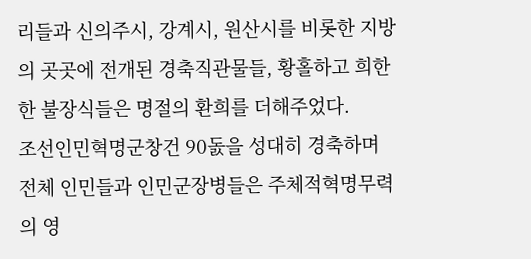리들과 신의주시, 강계시, 원산시를 비롯한 지방의 곳곳에 전개된 경축직관물들, 황홀하고 희한한 불장식들은 명절의 환희를 더해주었다.
조선인민혁명군창건 90돐을 성대히 경축하며 전체 인민들과 인민군장병들은 주체적혁명무력의 영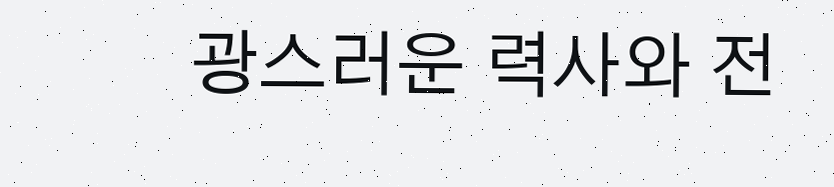광스러운 력사와 전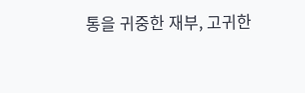통을 귀중한 재부, 고귀한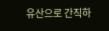유산으로 간직하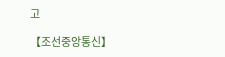고

【조선중앙통신】